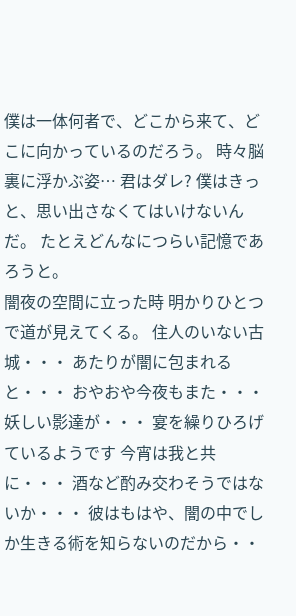僕は一体何者で、どこから来て、どこに向かっているのだろう。 時々脳裏に浮かぶ姿… 君はダレ? 僕はきっと、思い出さなくてはいけないんだ。 たとえどんなにつらい記憶であろうと。
闇夜の空間に立った時 明かりひとつで道が見えてくる。 住人のいない古城・・・ あたりが闇に包まれると・・・ おやおや今夜もまた・・・ 妖しい影達が・・・ 宴を繰りひろげているようです 今宵は我と共に・・・ 酒など酌み交わそうではないか・・・ 彼はもはや、闇の中でしか生きる術を知らないのだから・・